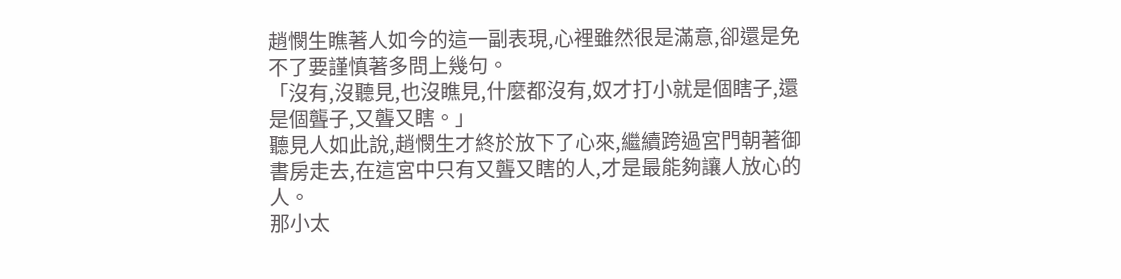趙憫生瞧著人如今的這一副表現,心裡雖然很是滿意,卻還是免不了要謹慎著多問上幾句。
「沒有,沒聽見,也沒瞧見,什麼都沒有,奴才打小就是個瞎子,還是個聾子,又聾又瞎。」
聽見人如此說,趙憫生才終於放下了心來,繼續跨過宮門朝著御書房走去,在這宮中只有又聾又瞎的人,才是最能夠讓人放心的人。
那小太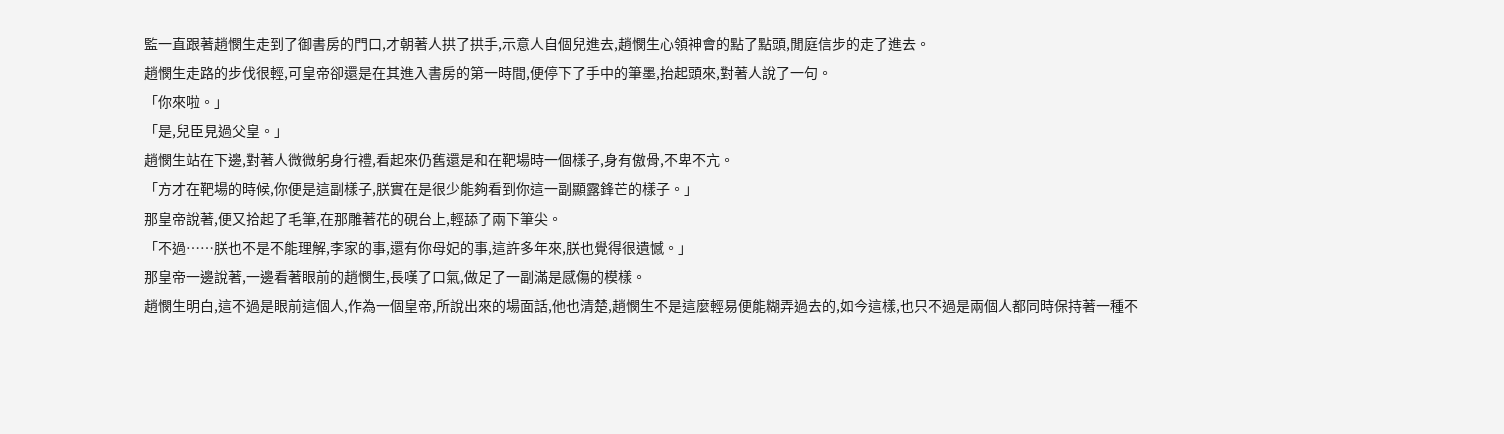監一直跟著趙憫生走到了御書房的門口,才朝著人拱了拱手,示意人自個兒進去,趙憫生心領神會的點了點頭,閒庭信步的走了進去。
趙憫生走路的步伐很輕,可皇帝卻還是在其進入書房的第一時間,便停下了手中的筆墨,抬起頭來,對著人說了一句。
「你來啦。」
「是,兒臣見過父皇。」
趙憫生站在下邊,對著人微微躬身行禮,看起來仍舊還是和在靶場時一個樣子,身有傲骨,不卑不亢。
「方才在靶場的時候,你便是這副樣子,朕實在是很少能夠看到你這一副顯露鋒芒的樣子。」
那皇帝說著,便又拾起了毛筆,在那雕著花的硯台上,輕舔了兩下筆尖。
「不過……朕也不是不能理解,李家的事,還有你母妃的事,這許多年來,朕也覺得很遺憾。」
那皇帝一邊說著,一邊看著眼前的趙憫生,長嘆了口氣,做足了一副滿是感傷的模樣。
趙憫生明白,這不過是眼前這個人,作為一個皇帝,所說出來的場面話,他也清楚,趙憫生不是這麼輕易便能糊弄過去的,如今這樣,也只不過是兩個人都同時保持著一種不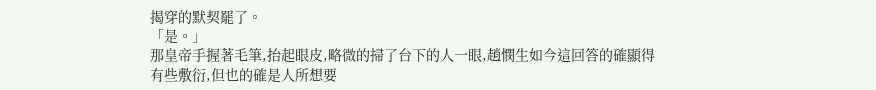揭穿的默契罷了。
「是。」
那皇帝手握著毛筆,抬起眼皮,略微的掃了台下的人一眼,趙憫生如今這回答的確顯得有些敷衍,但也的確是人所想要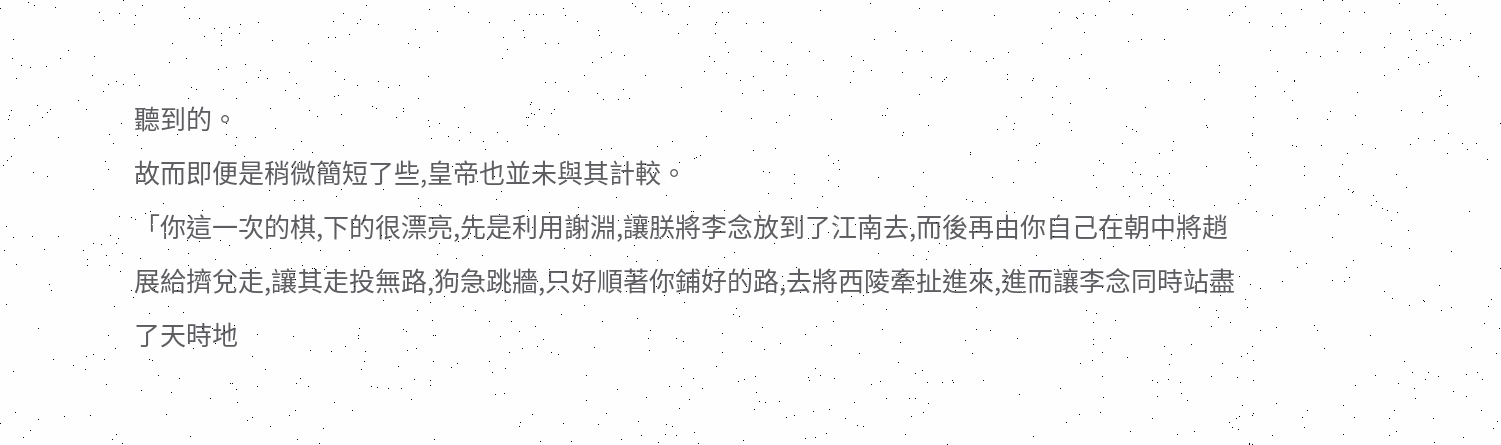聽到的。
故而即便是稍微簡短了些,皇帝也並未與其計較。
「你這一次的棋,下的很漂亮,先是利用謝淵,讓朕將李念放到了江南去,而後再由你自己在朝中將趙展給擠兌走,讓其走投無路,狗急跳牆,只好順著你鋪好的路,去將西陵牽扯進來,進而讓李念同時站盡了天時地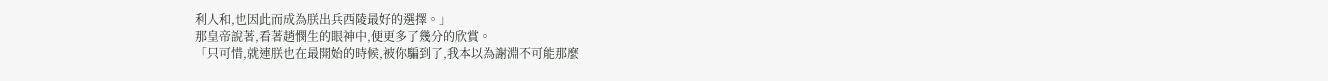利人和,也因此而成為朕出兵西陵最好的選擇。」
那皇帝說著,看著趙憫生的眼神中,便更多了幾分的欣賞。
「只可惜,就連朕也在最開始的時候,被你騙到了,我本以為謝淵不可能那麼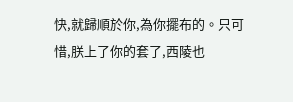快,就歸順於你,為你擺布的。只可惜,朕上了你的套了,西陵也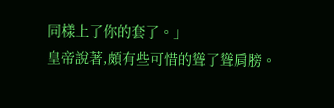同樣上了你的套了。」
皇帝說著,頗有些可惜的聳了聳肩膀。